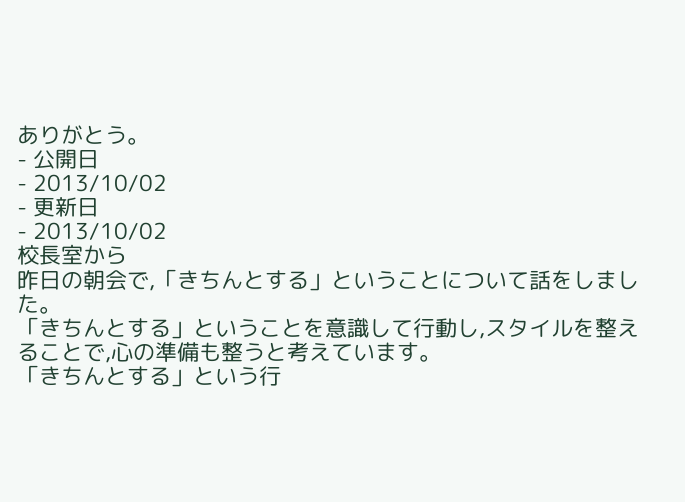ありがとう。
- 公開日
- 2013/10/02
- 更新日
- 2013/10/02
校長室から
昨日の朝会で,「きちんとする」ということについて話をしました。
「きちんとする」ということを意識して行動し,スタイルを整えることで,心の準備も整うと考えています。
「きちんとする」という行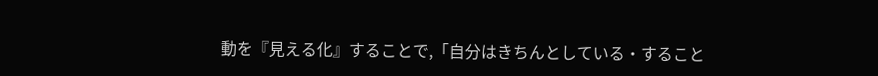動を『見える化』することで,「自分はきちんとしている・すること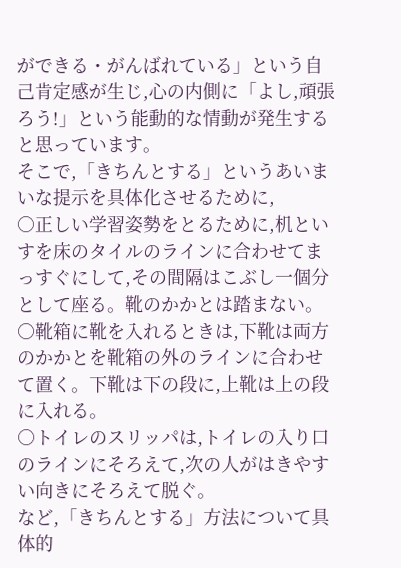ができる・がんばれている」という自己肯定感が生じ,心の内側に「よし,頑張ろう!」という能動的な情動が発生すると思っています。
そこで,「きちんとする」というあいまいな提示を具体化させるために,
○正しい学習姿勢をとるために,机といすを床のタイルのラインに合わせてまっすぐにして,その間隔はこぶし一個分として座る。靴のかかとは踏まない。
○靴箱に靴を入れるときは,下靴は両方のかかとを靴箱の外のラインに合わせて置く。下靴は下の段に,上靴は上の段に入れる。
○トイレのスリッパは,トイレの入り口のラインにそろえて,次の人がはきやすい向きにそろえて脱ぐ。
など,「きちんとする」方法について具体的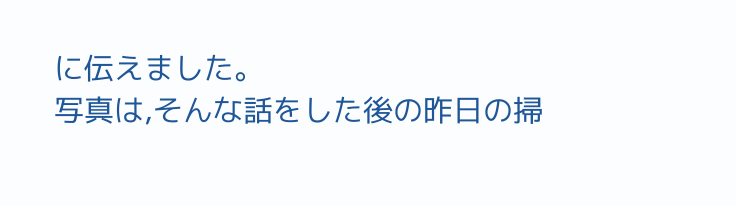に伝えました。
写真は,そんな話をした後の昨日の掃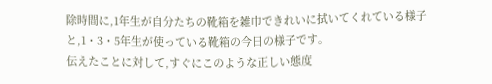除時間に,1年生が自分たちの靴箱を雑巾できれいに拭いてくれている様子と,1・3・5年生が使っている靴箱の今日の様子です。
伝えたことに対して,すぐにこのような正しい態度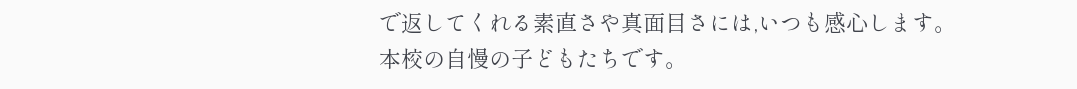で返してくれる素直さや真面目さには,いつも感心します。
本校の自慢の子どもたちです。